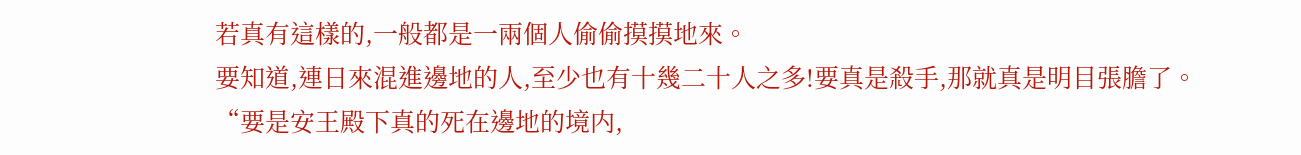若真有這樣的,一般都是一兩個人偷偷摸摸地來。
要知道,連日來混進邊地的人,至少也有十幾二十人之多!要真是殺手,那就真是明目張膽了。
“要是安王殿下真的死在邊地的境内,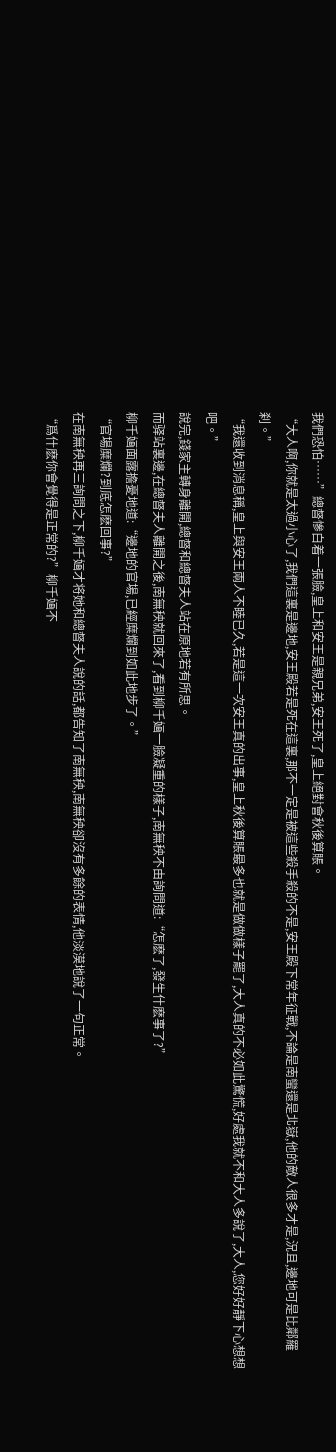我們恐怕……”總督慘白着一張臉,皇上和安王是親兄弟,安王死了,皇上絕對會秋後算賬。
“大人啊,你就是太過小心了,我們這裏是邊地,安王殿若是死在這裏,那不一定是被這些殺手殺的不是,安王殿下常年征戰,不論是南蠻還是北嶽,他的敵人很多才是,況且,邊地可是比鄰羅刹。”
“我還收到消息稱,皇上與安王兩人不睦已久,若是這一次安王真的出事,皇上秋後算賬最多也就是做做樣子罷了,大人真的不必如此驚慌,好處我就不和大人多說了,大人,您好好靜下心想想吧。”
說完,錢家主轉身離開,總督和總督夫人站在原地若有所思。
而驿站裏邊,在總督夫人離開之後,南無秧就回來了,看到柳千婳一臉凝重的樣子,南無秧不由詢問道:“怎麽了,發生什麽事了?”
柳千婳面露擔憂地道:“邊地的官場,已經糜爛到如此地步了。”
“官場糜爛?到底怎麽回事?”
在南無秧再三詢問之下,柳千婳才将她和總督夫人說的話,都告知了南無秧,南無秧卻沒有多餘的表情,他淡漠地說了一句正常。
“爲什麽你會覺得是正常的?”柳千婳不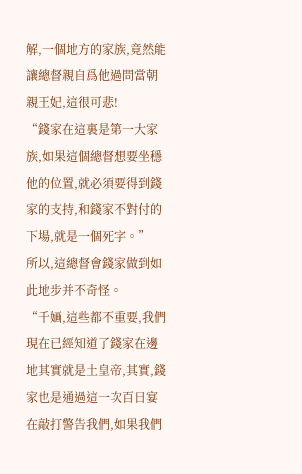解,一個地方的家族,竟然能讓總督親自爲他過問當朝親王妃,這很可悲!
“錢家在這裏是第一大家族,如果這個總督想要坐穩他的位置,就必須要得到錢家的支持,和錢家不對付的下場,就是一個死字。”
所以,這總督會錢家做到如此地步并不奇怪。
“千婳,這些都不重要,我們現在已經知道了錢家在邊地其實就是土皇帝,其實,錢家也是通過這一次百日宴在敲打警告我們,如果我們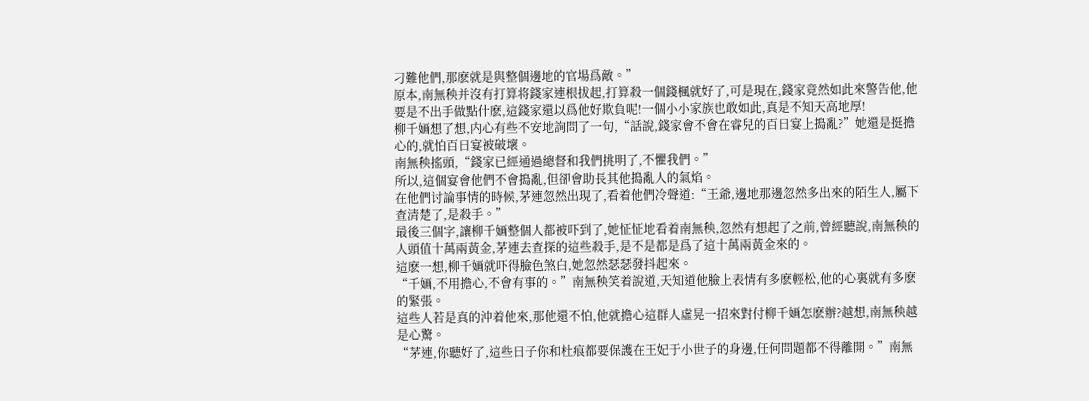刁難他們,那麽就是與整個邊地的官場爲敵。”
原本,南無秧并沒有打算将錢家連根拔起,打算殺一個錢楓就好了,可是現在,錢家竟然如此來警告他,他要是不出手做點什麽,這錢家還以爲他好欺負呢!一個小小家族也敢如此,真是不知天高地厚!
柳千婳想了想,内心有些不安地詢問了一句,“話說,錢家會不會在睿兒的百日宴上搗亂?”她還是挺擔心的,就怕百日宴被破壞。
南無秧搖頭,“錢家已經通過總督和我們挑明了,不懼我們。”
所以,這個宴會他們不會搗亂,但卻會助長其他搗亂人的氣焰。
在他們讨論事情的時候,茅連忽然出現了,看着他們冷聲道:“王爺,邊地那邊忽然多出來的陌生人,屬下查清楚了,是殺手。”
最後三個字,讓柳千婳整個人都被吓到了,她怔怔地看着南無秧,忽然有想起了之前,曾經聽說,南無秧的人頭值十萬兩黃金,茅連去查探的這些殺手,是不是都是爲了這十萬兩黃金來的。
這麽一想,柳千婳就吓得臉色煞白,她忽然瑟瑟發抖起來。
“千婳,不用擔心,不會有事的。”南無秧笑着說道,天知道他臉上表情有多麽輕松,他的心裏就有多麽的緊張。
這些人若是真的沖着他來,那他還不怕,他就擔心這群人虛晃一招來對付柳千婳怎麽辦?越想,南無秧越是心驚。
“茅連,你聽好了,這些日子你和杜痕都要保護在王妃于小世子的身邊,任何問題都不得離開。”南無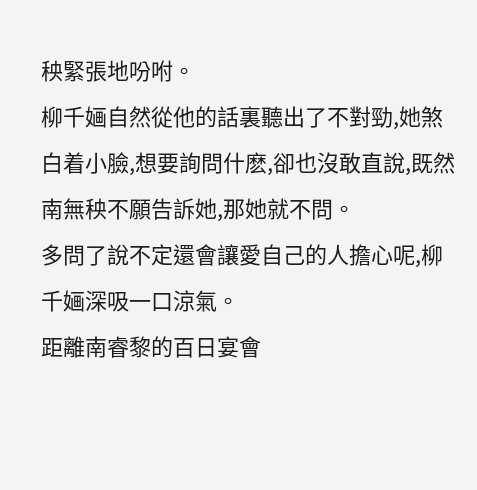秧緊張地吩咐。
柳千婳自然從他的話裏聽出了不對勁,她煞白着小臉,想要詢問什麽,卻也沒敢直說,既然南無秧不願告訴她,那她就不問。
多問了說不定還會讓愛自己的人擔心呢,柳千婳深吸一口涼氣。
距離南睿黎的百日宴會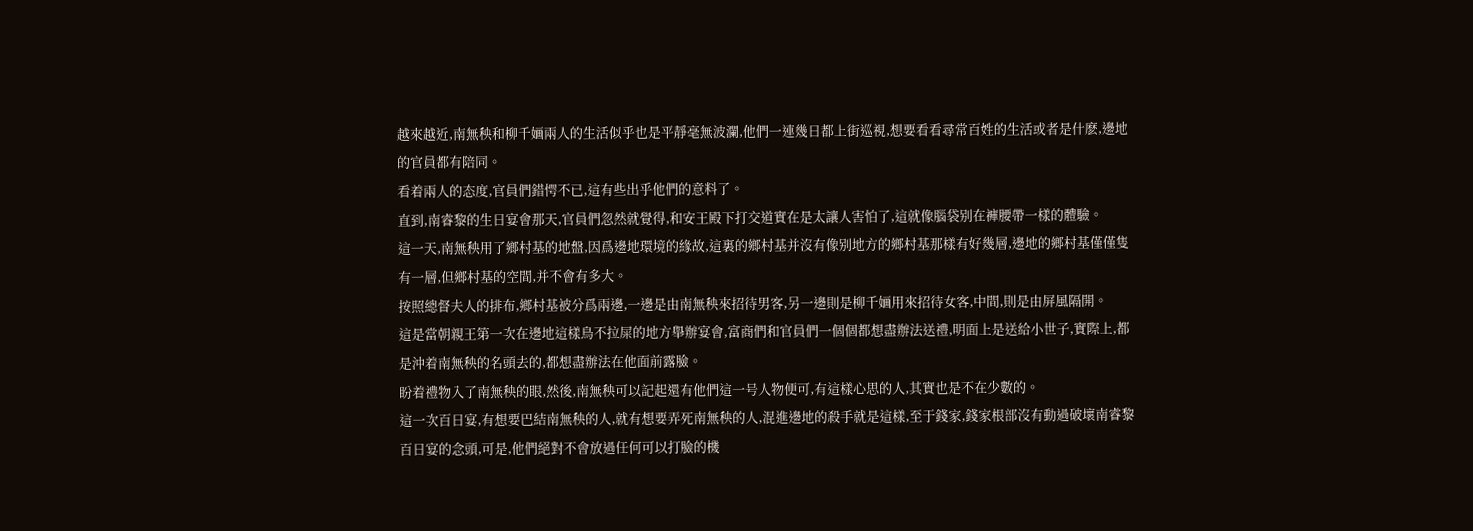越來越近,南無秧和柳千婳兩人的生活似乎也是平靜毫無波瀾,他們一連幾日都上街巡視,想要看看尋常百姓的生活或者是什麽,邊地的官員都有陪同。
看着兩人的态度,官員們錯愕不已,這有些出乎他們的意料了。
直到,南睿黎的生日宴會那天,官員們忽然就覺得,和安王殿下打交道實在是太讓人害怕了,這就像腦袋别在褲腰帶一樣的體驗。
這一天,南無秧用了鄉村基的地盤,因爲邊地環境的緣故,這裏的鄉村基并沒有像别地方的鄉村基那樣有好幾層,邊地的鄉村基僅僅隻有一層,但鄉村基的空間,并不會有多大。
按照總督夫人的排布,鄉村基被分爲兩邊,一邊是由南無秧來招待男客,另一邊則是柳千婳用來招待女客,中間,則是由屏風隔開。
這是當朝親王第一次在邊地這樣鳥不拉屎的地方舉辦宴會,富商們和官員們一個個都想盡辦法送禮,明面上是送給小世子,實際上,都是沖着南無秧的名頭去的,都想盡辦法在他面前露臉。
盼着禮物入了南無秧的眼,然後,南無秧可以記起還有他們這一号人物便可,有這樣心思的人,其實也是不在少數的。
這一次百日宴,有想要巴結南無秧的人,就有想要弄死南無秧的人,混進邊地的殺手就是這樣,至于錢家,錢家根部沒有動過破壞南睿黎百日宴的念頭,可是,他們絕對不會放過任何可以打臉的機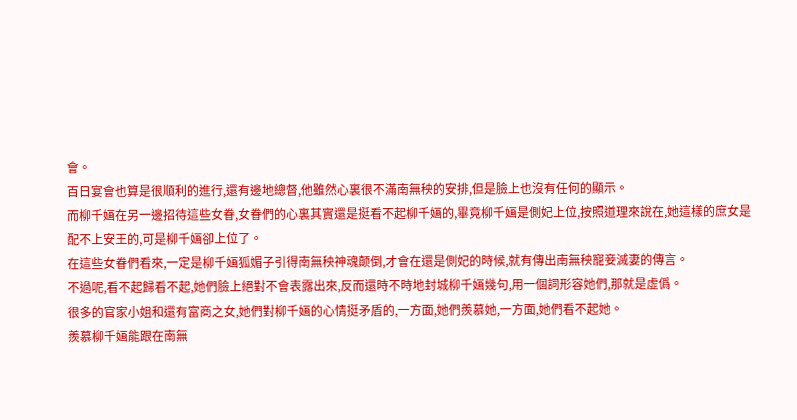會。
百日宴會也算是很順利的進行,還有邊地總督,他雖然心裏很不滿南無秧的安排,但是臉上也沒有任何的顯示。
而柳千婳在另一邊招待這些女眷,女眷們的心裏其實還是挺看不起柳千婳的,畢竟柳千婳是側妃上位,按照道理來說在,她這樣的庶女是配不上安王的,可是柳千婳卻上位了。
在這些女眷們看來,一定是柳千婳狐媚子引得南無秧神魂颠倒,才會在還是側妃的時候,就有傳出南無秧寵妾滅妻的傳言。
不過呢,看不起歸看不起,她們臉上絕對不會表露出來,反而還時不時地封城柳千婳幾句,用一個詞形容她們,那就是虛僞。
很多的官家小姐和還有富商之女,她們對柳千婳的心情挺矛盾的,一方面,她們羨慕她,一方面,她們看不起她。
羨慕柳千婳能跟在南無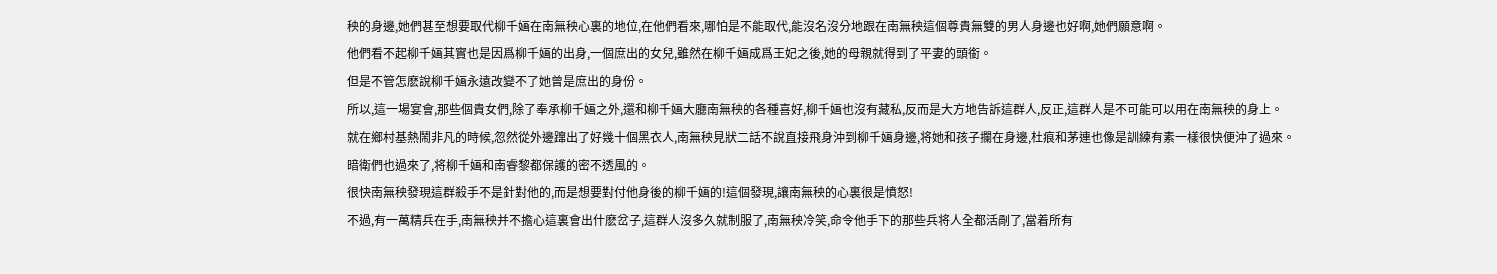秧的身邊,她們甚至想要取代柳千婳在南無秧心裏的地位,在他們看來,哪怕是不能取代,能沒名沒分地跟在南無秧這個尊貴無雙的男人身邊也好啊,她們願意啊。
他們看不起柳千婳其實也是因爲柳千婳的出身,一個庶出的女兒,雖然在柳千婳成爲王妃之後,她的母親就得到了平妻的頭銜。
但是不管怎麽說柳千婳永遠改變不了她曾是庶出的身份。
所以,這一場宴會,那些個貴女們,除了奉承柳千婳之外,還和柳千婳大廳南無秧的各種喜好,柳千婳也沒有藏私,反而是大方地告訴這群人,反正,這群人是不可能可以用在南無秧的身上。
就在鄉村基熱鬧非凡的時候,忽然從外邊蹿出了好幾十個黑衣人,南無秧見狀二話不說直接飛身沖到柳千婳身邊,将她和孩子攔在身邊,杜痕和茅連也像是訓練有素一樣很快便沖了過來。
暗衛們也過來了,将柳千婳和南睿黎都保護的密不透風的。
很快南無秧發現這群殺手不是針對他的,而是想要對付他身後的柳千婳的!這個發現,讓南無秧的心裏很是憤怒!
不過,有一萬精兵在手,南無秧并不擔心這裏會出什麽岔子,這群人沒多久就制服了,南無秧冷笑,命令他手下的那些兵将人全都活剮了,當着所有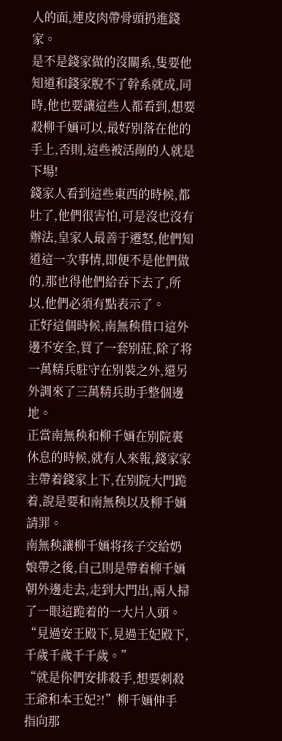人的面,連皮肉帶骨頭扔進錢家。
是不是錢家做的沒關系,隻要他知道和錢家脫不了幹系就成,同時,他也要讓這些人都看到,想要殺柳千婳可以,最好别落在他的手上,否則,這些被活剮的人就是下場!
錢家人看到這些東西的時候,都吐了,他們很害怕,可是沒也沒有辦法,皇家人最善于遷怒,他們知道這一次事情,即便不是他們做的,那也得他們給吞下去了,所以,他們必須有點表示了。
正好這個時候,南無秧借口這外邊不安全,買了一套别莊,除了将一萬精兵駐守在别裝之外,還另外調來了三萬精兵助手整個邊地。
正當南無秧和柳千婳在别院裏休息的時候,就有人來報,錢家家主帶着錢家上下,在别院大門跪着,說是要和南無秧以及柳千婳請罪。
南無秧讓柳千婳将孩子交給奶娘帶之後,自己則是帶着柳千婳朝外邊走去,走到大門出,兩人掃了一眼這跪着的一大片人頭。
“見過安王殿下,見過王妃殿下,千歲千歲千千歲。”
“就是你們安排殺手,想要刺殺王爺和本王妃?!”柳千婳伸手指向那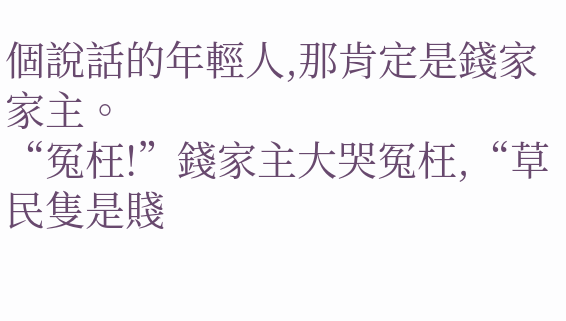個說話的年輕人,那肯定是錢家家主。
“冤枉!”錢家主大哭冤枉,“草民隻是賤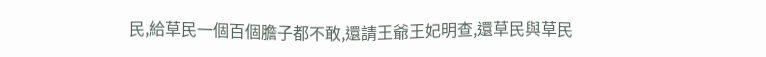民,給草民一個百個膽子都不敢,還請王爺王妃明查,還草民與草民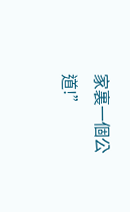家裏一個公道!”